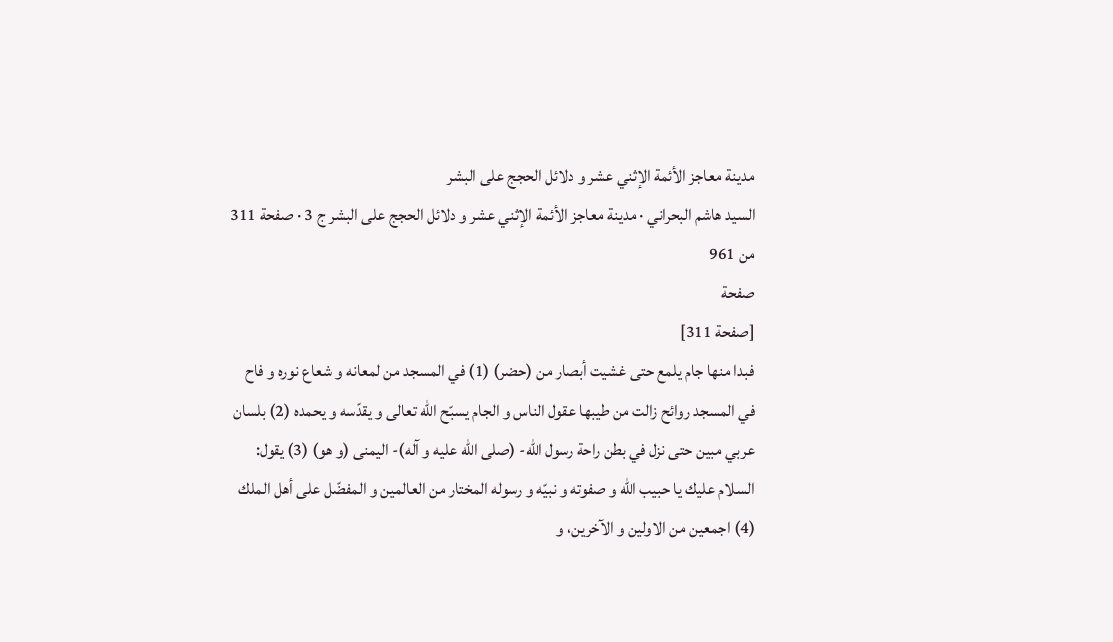مدينة معاجز الأئمة الإثني عشر و دلائل الحجج على البشر
السيد هاشم البحراني · مدينة معاجز الأئمة الإثني عشر و دلائل الحجج على البشر ج 3 · صفحة 311 من 961
صفحة
[صفحة 311]
فبدا منها جام يلمع حتى غشيت أبصار من (حضر) (1) في المسجد من لمعانه و شعاع نوره و فاح في المسجد روائح زالت من طيبها عقول الناس و الجام يسبّح اللّه تعالى و يقدّسه و يحمده (2) بلسان عربي مبين حتى نزل في بطن راحة رسول اللّه- (صلى اللّه عليه و آله)- اليمنى (و هو) (3) يقول:
السلام عليك يا حبيب اللّه و صفوته و نبيّه و رسوله المختار من العالمين و المفضّل على أهل الملك (4) اجمعين من الاولين و الآخرين، و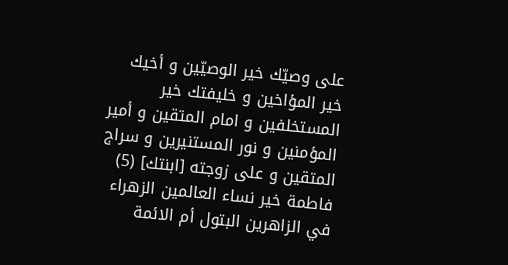على وصيّك خير الوصيّين و أخيك خير المؤاخين و خليفتك خير المستخلفين و امام المتقين و أمير المؤمنين و نور المستنيرين و سراج المتقين و على زوجته [ابنتك] (5) فاطمة خير نساء العالمين الزهراء في الزاهرين البتول أم الائمة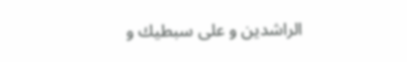الراشدين و على سبطيك و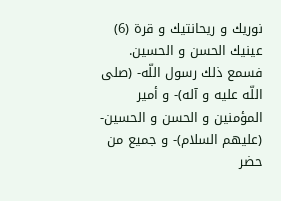نوريك و ريحانتيك و قرة (6) عينيك الحسن و الحسين.
فسمع ذلك رسول اللّه- (صلى اللّه عليه و آله)- و أمير المؤمنين و الحسن و الحسين- (عليهم السلام)- و جميع من حضر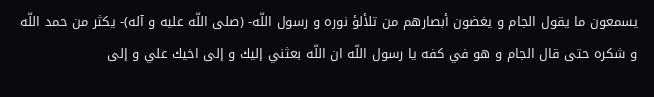يسمعون ما يقول الجام و يغضون أبصارهم من تلألؤ نوره و رسول اللّه- (صلى اللّه عليه و آله)- يكثر من حمد اللّه و شكره حتى قال الجام و هو في كفه يا رسول اللّه ان اللّه بعثني إليك و إلى اخيك علي و إلى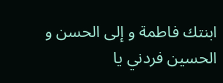ابنتك فاطمة و إلى الحسن و الحسين فردني يا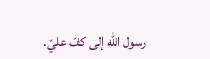رسول اللّه إلى كفّ عليّ.